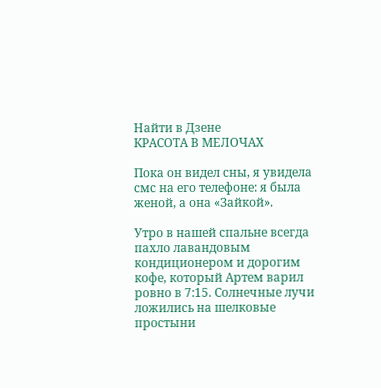Найти в Дзене
КРАСОТА В МЕЛОЧАХ

Пока он видел сны, я увидела смс на его телефоне: я была женой, а она «Зайкой».

Утро в нашей спальне всегда пахло лавандовым кондиционером и дорогим кофе, который Артем варил ровно в 7:15. Солнечные лучи ложились на шелковые простыни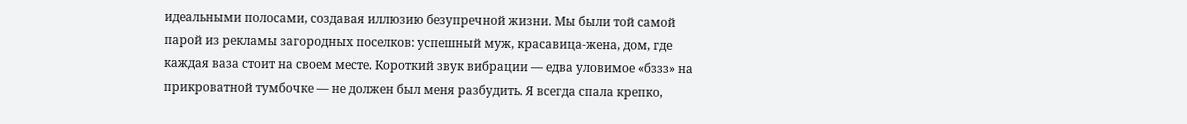идеальными полосами, создавая иллюзию безупречной жизни. Мы были той самой парой из рекламы загородных поселков: успешный муж, красавица-жена, дом, где каждая ваза стоит на своем месте. Короткий звук вибрации — едва уловимое «бззз» на прикроватной тумбочке — не должен был меня разбудить. Я всегда спала крепко,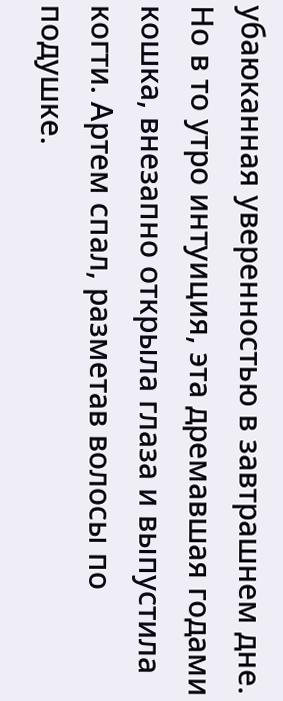убаюканная уверенностью в завтрашнем дне. Но в то утро интуиция, эта дремавшая годами кошка, внезапно открыла глаза и выпустила когти. Артем спал, разметав волосы по подушке.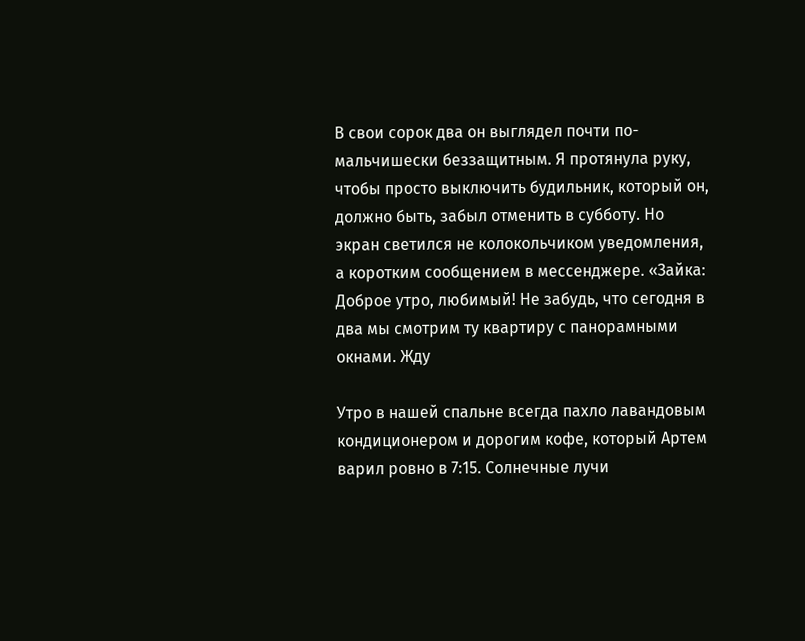В свои сорок два он выглядел почти по-мальчишески беззащитным. Я протянула руку, чтобы просто выключить будильник, который он, должно быть, забыл отменить в субботу. Но экран светился не колокольчиком уведомления, а коротким сообщением в мессенджере. «Зайка: Доброе утро, любимый! Не забудь, что сегодня в два мы смотрим ту квартиру с панорамными окнами. Жду

Утро в нашей спальне всегда пахло лавандовым кондиционером и дорогим кофе, который Артем варил ровно в 7:15. Солнечные лучи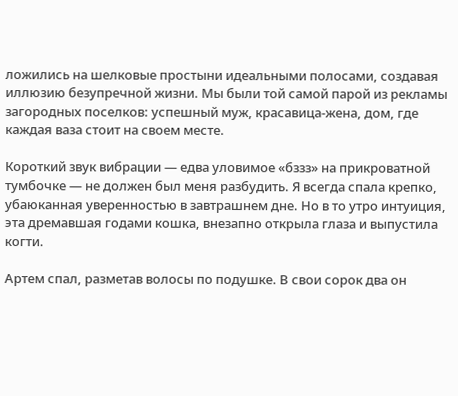ложились на шелковые простыни идеальными полосами, создавая иллюзию безупречной жизни. Мы были той самой парой из рекламы загородных поселков: успешный муж, красавица-жена, дом, где каждая ваза стоит на своем месте.

Короткий звук вибрации — едва уловимое «бззз» на прикроватной тумбочке — не должен был меня разбудить. Я всегда спала крепко, убаюканная уверенностью в завтрашнем дне. Но в то утро интуиция, эта дремавшая годами кошка, внезапно открыла глаза и выпустила когти.

Артем спал, разметав волосы по подушке. В свои сорок два он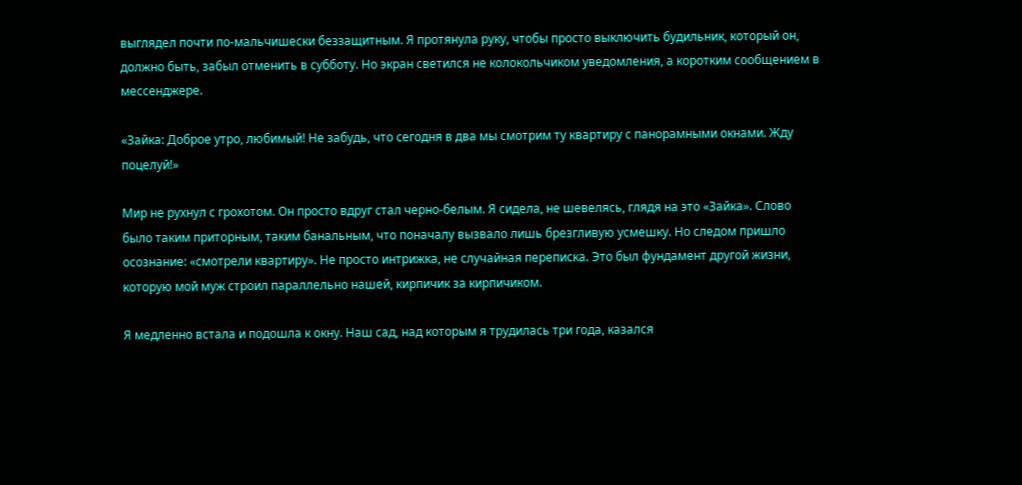выглядел почти по-мальчишески беззащитным. Я протянула руку, чтобы просто выключить будильник, который он, должно быть, забыл отменить в субботу. Но экран светился не колокольчиком уведомления, а коротким сообщением в мессенджере.

«Зайка: Доброе утро, любимый! Не забудь, что сегодня в два мы смотрим ту квартиру с панорамными окнами. Жду поцелуй!»

Мир не рухнул с грохотом. Он просто вдруг стал черно-белым. Я сидела, не шевелясь, глядя на это «Зайка». Слово было таким приторным, таким банальным, что поначалу вызвалo лишь брезгливую усмешку. Но следом пришло осознание: «смотрели квартиру». Не просто интрижка, не случайная переписка. Это был фундамент другой жизни, которую мой муж строил параллельно нашей, кирпичик за кирпичиком.

Я медленно встала и подошла к окну. Наш сад, над которым я трудилась три года, казался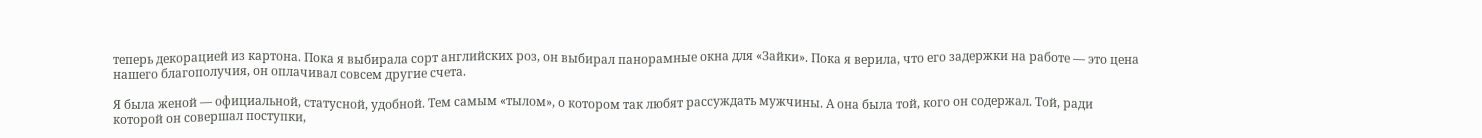теперь декорацией из картона. Пока я выбирала сорт английских роз, он выбирал панорамные окна для «Зайки». Пока я верила, что его задержки на работе — это цена нашего благополучия, он оплачивал совсем другие счета.

Я была женой — официальной, статусной, удобной. Тем самым «тылом», о котором так любят рассуждать мужчины. А она была той, кого он содержал. Той, ради которой он совершал поступки,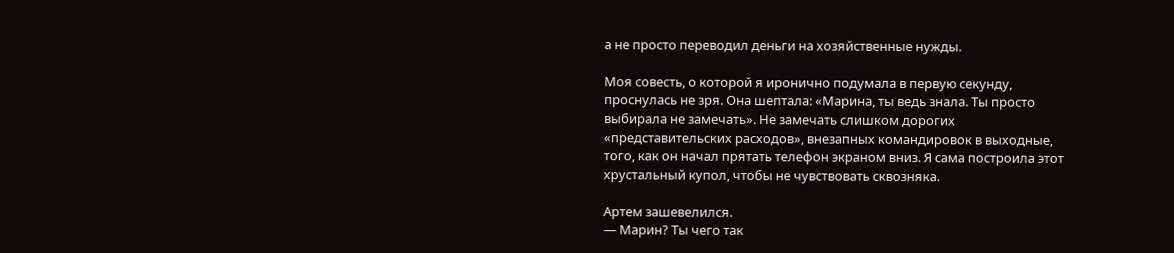а не просто переводил деньги на хозяйственные нужды.

Моя совесть, о которой я иронично подумала в первую секунду, проснулась не зря. Она шептала: «Марина, ты ведь знала. Ты просто выбирала не замечать». Не замечать слишком дорогих «представительских расходов», внезапных командировок в выходные, того, как он начал прятать телефон экраном вниз. Я сама построила этот хрустальный купол, чтобы не чувствовать сквозняка.

Артем зашевелился.
— Марин? Ты чего так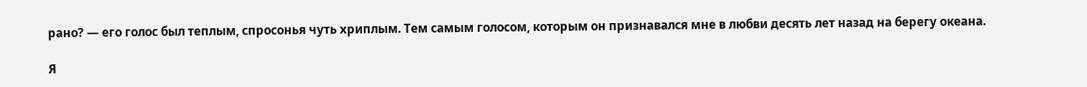рано? — его голос был теплым, спросонья чуть хриплым. Тем самым голосом, которым он признавался мне в любви десять лет назад на берегу океана.

Я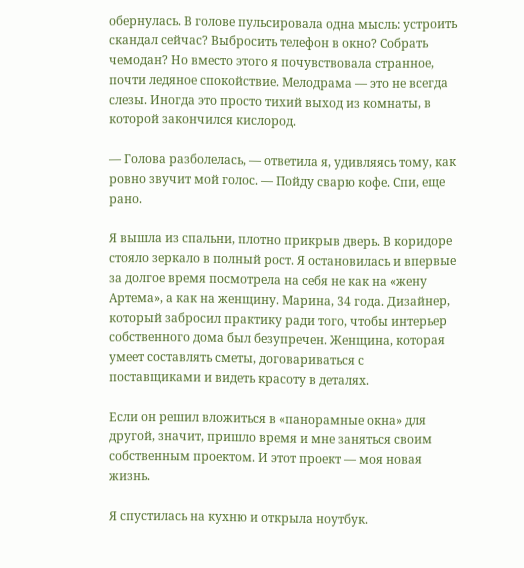обернулась. В голове пульсировала одна мысль: устроить скандал сейчас? Выбросить телефон в окно? Собрать чемодан? Но вместо этого я почувствовала странное, почти ледяное спокойствие. Мелодрама — это не всегда слезы. Иногда это просто тихий выход из комнаты, в которой закончился кислород.

— Голова разболелась, — ответила я, удивляясь тому, как ровно звучит мой голос. — Пойду сварю кофе. Спи, еще рано.

Я вышла из спальни, плотно прикрыв дверь. В коридоре стояло зеркало в полный рост. Я остановилась и впервые за долгое время посмотрела на себя не как на «жену Артема», а как на женщину. Марина, 34 года. Дизайнер, который забросил практику ради того, чтобы интерьер собственного дома был безупречен. Женщина, которая умеет составлять сметы, договариваться с поставщиками и видеть красоту в деталях.

Если он решил вложиться в «панорамные окна» для другой, значит, пришло время и мне заняться своим собственным проектом. И этот проект — моя новая жизнь.

Я спустилась на кухню и открыла ноутбук.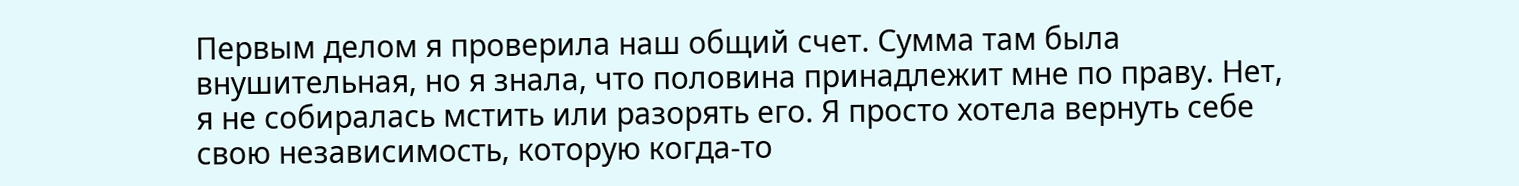Первым делом я проверила наш общий счет. Сумма там была внушительная, но я знала, что половина принадлежит мне по праву. Нет, я не собиралась мстить или разорять его. Я просто хотела вернуть себе свою независимость, которую когда-то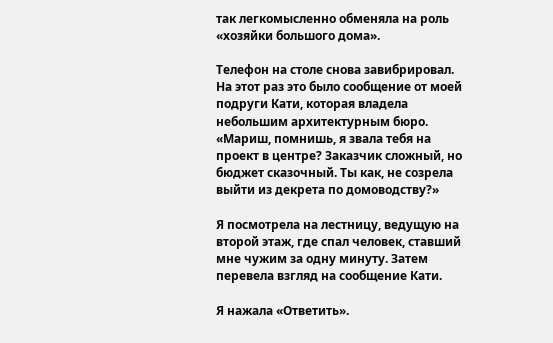так легкомысленно обменяла на роль «хозяйки большого дома».

Телефон на столе снова завибрировал. На этот раз это было сообщение от моей подруги Кати, которая владела небольшим архитектурным бюро.
«Мариш, помнишь, я звала тебя на проект в центре? Заказчик сложный, но бюджет сказочный. Ты как, не созрела выйти из декрета по домоводству?»

Я посмотрела на лестницу, ведущую на второй этаж, где спал человек, ставший мне чужим за одну минуту. Затем перевела взгляд на сообщение Кати.

Я нажала «Ответить».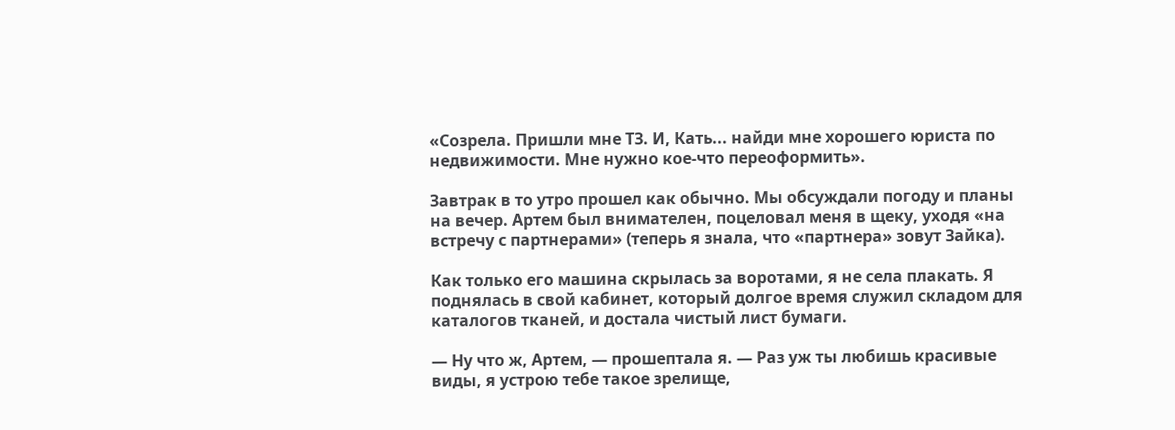«Созрела. Пришли мне ТЗ. И, Кать... найди мне хорошего юриста по недвижимости. Мне нужно кое-что переоформить».

Завтрак в то утро прошел как обычно. Мы обсуждали погоду и планы на вечер. Артем был внимателен, поцеловал меня в щеку, уходя «на встречу с партнерами» (теперь я знала, что «партнера» зовут Зайка).

Как только его машина скрылась за воротами, я не села плакать. Я поднялась в свой кабинет, который долгое время служил складом для каталогов тканей, и достала чистый лист бумаги.

— Ну что ж, Артем, — прошептала я. — Раз уж ты любишь красивые виды, я устрою тебе такое зрелище,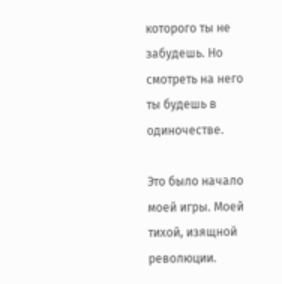которого ты не забудешь. Но смотреть на него ты будешь в одиночестве.

Это было начало моей игры. Моей тихой, изящной революции.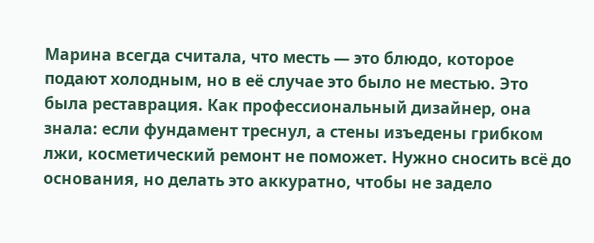Марина всегда считала, что месть — это блюдо, которое подают холодным, но в её случае это было не местью. Это была реставрация. Как профессиональный дизайнер, она знала: если фундамент треснул, а стены изъедены грибком лжи, косметический ремонт не поможет. Нужно сносить всё до основания, но делать это аккуратно, чтобы не задело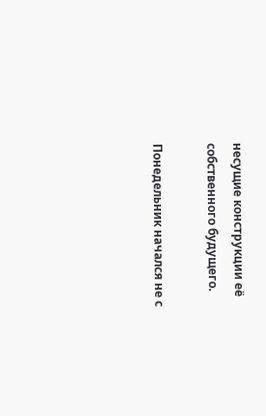несущие конструкции её собственного будущего.

Понедельник начался не с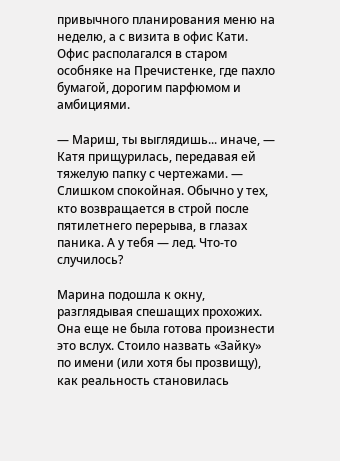привычного планирования меню на неделю, а с визита в офис Кати. Офис располагался в старом особняке на Пречистенке, где пахло бумагой, дорогим парфюмом и амбициями.

— Мариш, ты выглядишь... иначе, — Катя прищурилась, передавая ей тяжелую папку с чертежами. — Слишком спокойная. Обычно у тех, кто возвращается в строй после пятилетнего перерыва, в глазах паника. А у тебя — лед. Что-то случилось?

Марина подошла к окну, разглядывая спешащих прохожих. Она еще не была готова произнести это вслух. Стоило назвать «Зайку» по имени (или хотя бы прозвищу), как реальность становилась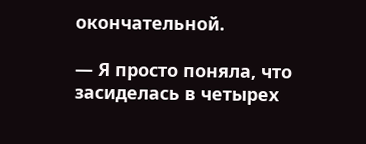окончательной.

— Я просто поняла, что засиделась в четырех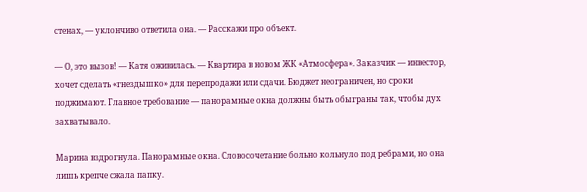стенах, — уклончиво ответила она. — Расскажи про объект.

— О, это вызов! — Катя оживилась. — Квартира в новом ЖК «Атмосфера». Заказчик — инвестор, хочет сделать «гнездышко» для перепродажи или сдачи. Бюджет неограничен, но сроки поджимают. Главное требование — панорамные окна должны быть обыграны так, чтобы дух захватывало.

Марина вздрогнула. Панорамные окна. Словосочетание больно кольнуло под ребрами, но она лишь крепче сжала папку.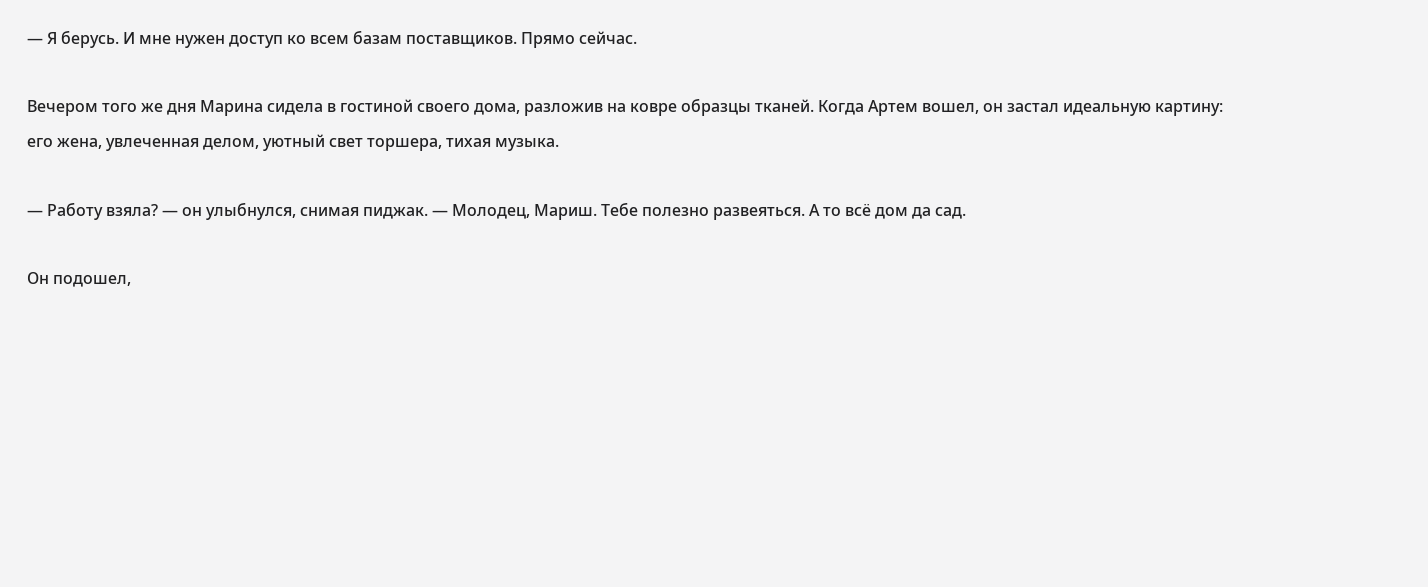— Я берусь. И мне нужен доступ ко всем базам поставщиков. Прямо сейчас.

Вечером того же дня Марина сидела в гостиной своего дома, разложив на ковре образцы тканей. Когда Артем вошел, он застал идеальную картину: его жена, увлеченная делом, уютный свет торшера, тихая музыка.

— Работу взяла? — он улыбнулся, снимая пиджак. — Молодец, Мариш. Тебе полезно развеяться. А то всё дом да сад.

Он подошел,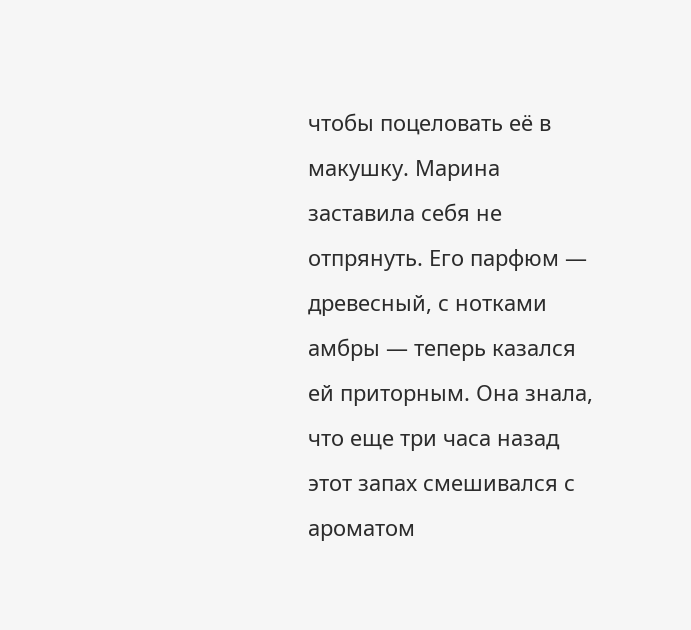чтобы поцеловать её в макушку. Марина заставила себя не отпрянуть. Его парфюм — древесный, с нотками амбры — теперь казался ей приторным. Она знала, что еще три часа назад этот запах смешивался с ароматом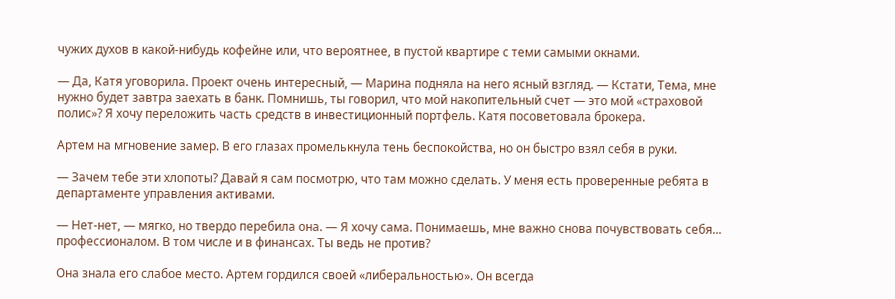чужих духов в какой-нибудь кофейне или, что вероятнее, в пустой квартире с теми самыми окнами.

— Да, Катя уговорила. Проект очень интересный, — Марина подняла на него ясный взгляд. — Кстати, Тема, мне нужно будет завтра заехать в банк. Помнишь, ты говорил, что мой накопительный счет — это мой «страховой полис»? Я хочу переложить часть средств в инвестиционный портфель. Катя посоветовала брокера.

Артем на мгновение замер. В его глазах промелькнула тень беспокойства, но он быстро взял себя в руки.

— Зачем тебе эти хлопоты? Давай я сам посмотрю, что там можно сделать. У меня есть проверенные ребята в департаменте управления активами.

— Нет-нет, — мягко, но твердо перебила она. — Я хочу сама. Понимаешь, мне важно снова почувствовать себя... профессионалом. В том числе и в финансах. Ты ведь не против?

Она знала его слабое место. Артем гордился своей «либеральностью». Он всегда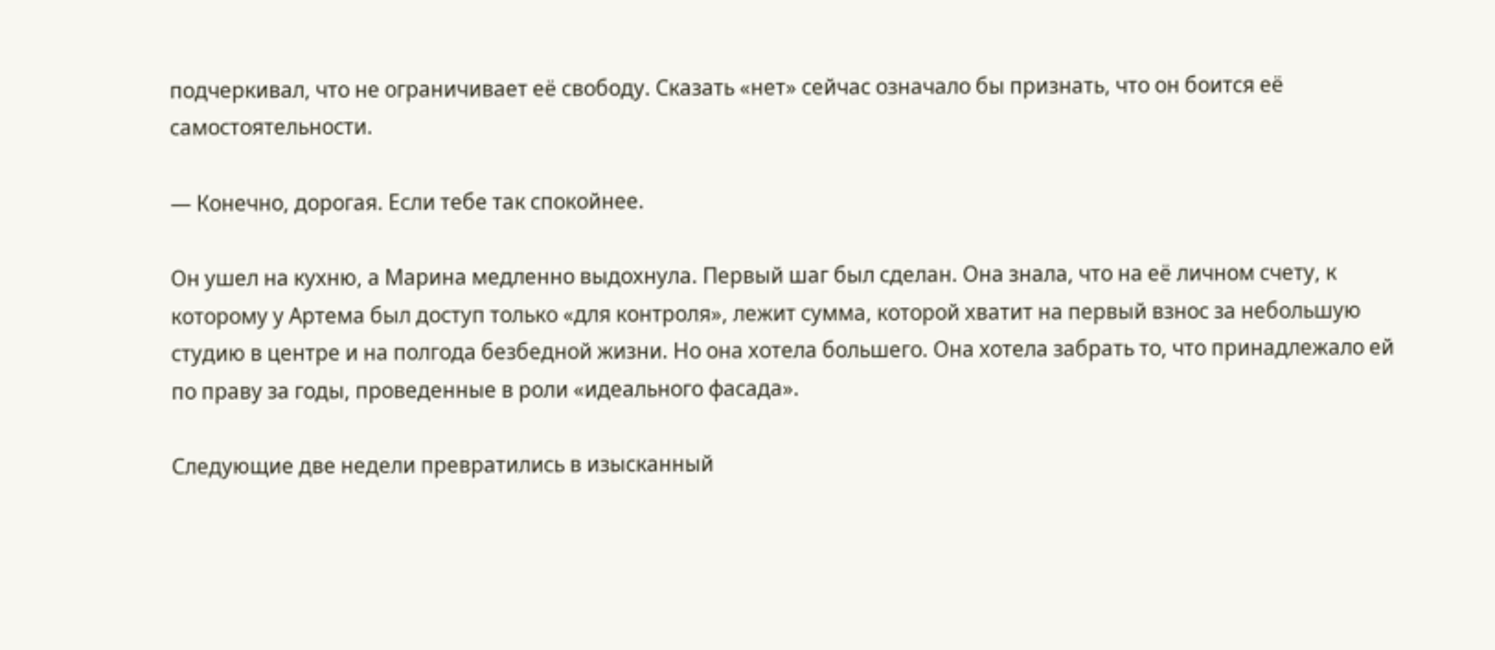подчеркивал, что не ограничивает её свободу. Сказать «нет» сейчас означало бы признать, что он боится её самостоятельности.

— Конечно, дорогая. Если тебе так спокойнее.

Он ушел на кухню, а Марина медленно выдохнула. Первый шаг был сделан. Она знала, что на её личном счету, к которому у Артема был доступ только «для контроля», лежит сумма, которой хватит на первый взнос за небольшую студию в центре и на полгода безбедной жизни. Но она хотела большего. Она хотела забрать то, что принадлежало ей по праву за годы, проведенные в роли «идеального фасада».

Следующие две недели превратились в изысканный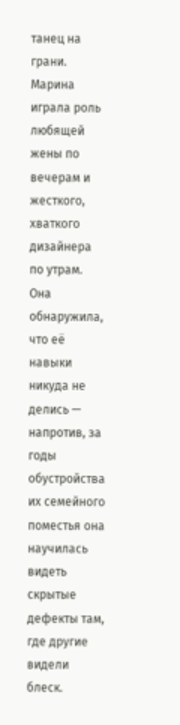танец на грани. Марина играла роль любящей жены по вечерам и жесткого, хваткого дизайнера по утрам. Она обнаружила, что её навыки никуда не делись — напротив, за годы обустройства их семейного поместья она научилась видеть скрытые дефекты там, где другие видели блеск.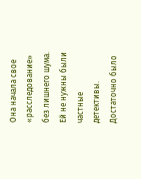Она начала свое «расследование» без лишнего шума. Ей не нужны были частные детективы. Достаточно было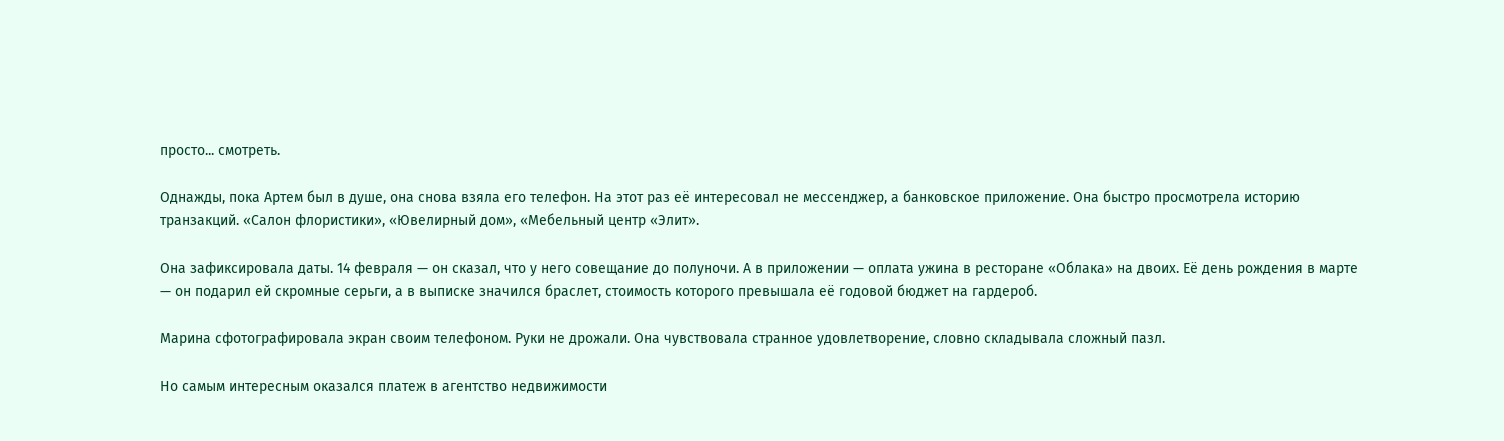просто... смотреть.

Однажды, пока Артем был в душе, она снова взяла его телефон. На этот раз её интересовал не мессенджер, а банковское приложение. Она быстро просмотрела историю транзакций. «Салон флористики», «Ювелирный дом», «Мебельный центр «Элит».

Она зафиксировала даты. 14 февраля — он сказал, что у него совещание до полуночи. А в приложении — оплата ужина в ресторане «Облака» на двоих. Её день рождения в марте — он подарил ей скромные серьги, а в выписке значился браслет, стоимость которого превышала её годовой бюджет на гардероб.

Марина сфотографировала экран своим телефоном. Руки не дрожали. Она чувствовала странное удовлетворение, словно складывала сложный пазл.

Но самым интересным оказался платеж в агентство недвижимости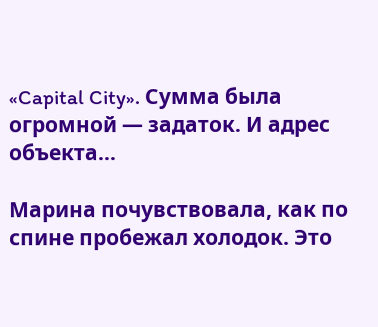«Capital City». Сумма была огромной — задаток. И адрес объекта...

Марина почувствовала, как по спине пробежал холодок. Это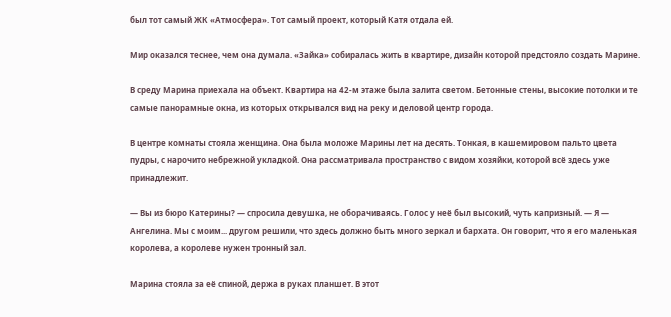был тот самый ЖК «Атмосфера». Тот самый проект, который Катя отдала ей.

Мир оказался теснее, чем она думала. «Зайка» собиралась жить в квартире, дизайн которой предстояло создать Марине.

В среду Марина приехала на объект. Квартира на 42-м этаже была залита светом. Бетонные стены, высокие потолки и те самые панорамные окна, из которых открывался вид на реку и деловой центр города.

В центре комнаты стояла женщина. Она была моложе Марины лет на десять. Тонкая, в кашемировом пальто цвета пудры, с нарочито небрежной укладкой. Она рассматривала пространство с видом хозяйки, которой всё здесь уже принадлежит.

— Вы из бюро Катерины? — спросила девушка, не оборачиваясь. Голос у неё был высокий, чуть капризный. — Я — Ангелина. Мы с моим... другом решили, что здесь должно быть много зеркал и бархата. Он говорит, что я его маленькая королева, а королеве нужен тронный зал.

Марина стояла за её спиной, держа в руках планшет. В этот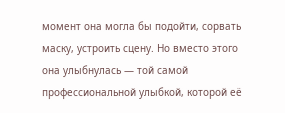момент она могла бы подойти, сорвать маску, устроить сцену. Но вместо этого она улыбнулась — той самой профессиональной улыбкой, которой её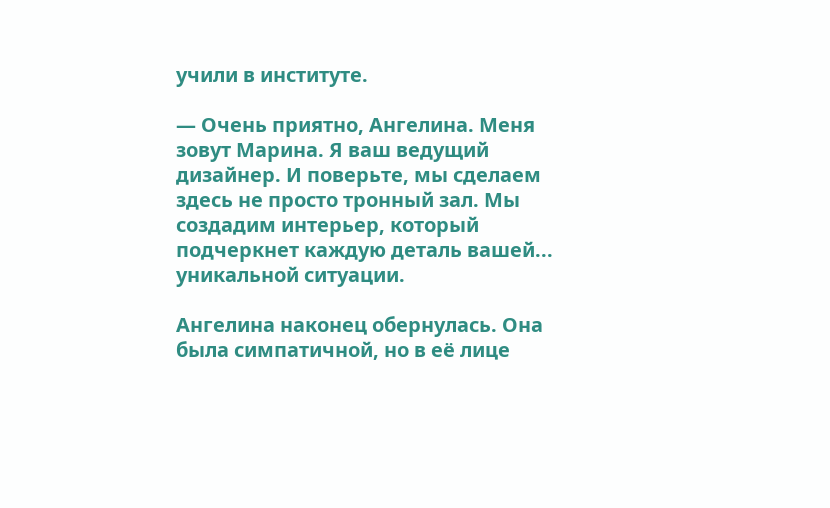учили в институте.

— Очень приятно, Ангелина. Меня зовут Марина. Я ваш ведущий дизайнер. И поверьте, мы сделаем здесь не просто тронный зал. Мы создадим интерьер, который подчеркнет каждую деталь вашей... уникальной ситуации.

Ангелина наконец обернулась. Она была симпатичной, но в её лице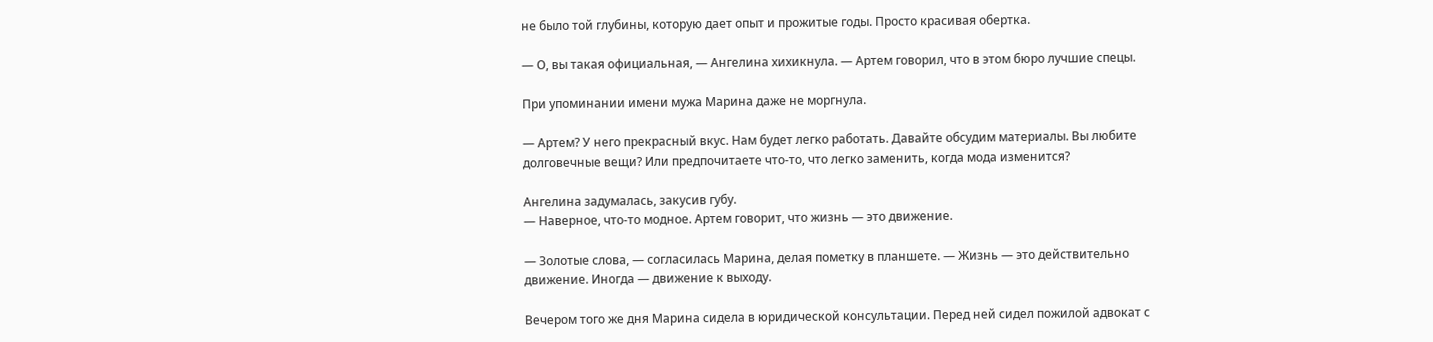не было той глубины, которую дает опыт и прожитые годы. Просто красивая обертка.

— О, вы такая официальная, — Ангелина хихикнула. — Артем говорил, что в этом бюро лучшие спецы.

При упоминании имени мужа Марина даже не моргнула.

— Артем? У него прекрасный вкус. Нам будет легко работать. Давайте обсудим материалы. Вы любите долговечные вещи? Или предпочитаете что-то, что легко заменить, когда мода изменится?

Ангелина задумалась, закусив губу.
— Наверное, что-то модное. Артем говорит, что жизнь — это движение.

— Золотые слова, — согласилась Марина, делая пометку в планшете. — Жизнь — это действительно движение. Иногда — движение к выходу.

Вечером того же дня Марина сидела в юридической консультации. Перед ней сидел пожилой адвокат с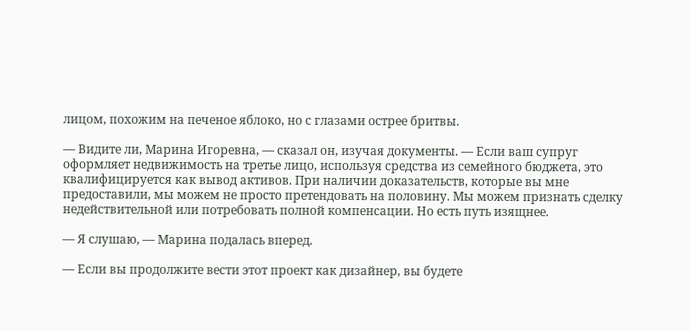лицом, похожим на печеное яблоко, но с глазами острее бритвы.

— Видите ли, Марина Игоревна, — сказал он, изучая документы. — Если ваш супруг оформляет недвижимость на третье лицо, используя средства из семейного бюджета, это квалифицируется как вывод активов. При наличии доказательств, которые вы мне предоставили, мы можем не просто претендовать на половину. Мы можем признать сделку недействительной или потребовать полной компенсации. Но есть путь изящнее.

— Я слушаю, — Марина подалась вперед.

— Если вы продолжите вести этот проект как дизайнер, вы будете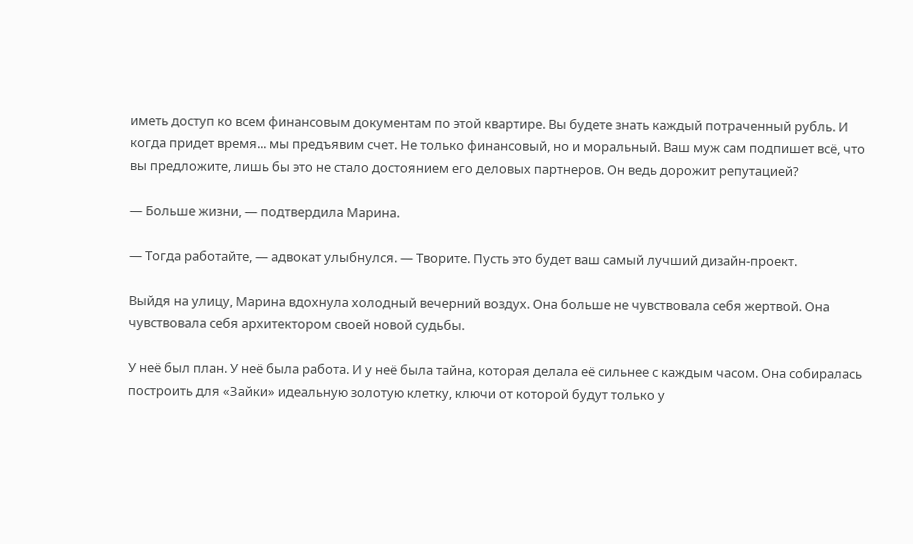иметь доступ ко всем финансовым документам по этой квартире. Вы будете знать каждый потраченный рубль. И когда придет время... мы предъявим счет. Не только финансовый, но и моральный. Ваш муж сам подпишет всё, что вы предложите, лишь бы это не стало достоянием его деловых партнеров. Он ведь дорожит репутацией?

— Больше жизни, — подтвердила Марина.

— Тогда работайте, — адвокат улыбнулся. — Творите. Пусть это будет ваш самый лучший дизайн-проект.

Выйдя на улицу, Марина вдохнула холодный вечерний воздух. Она больше не чувствовала себя жертвой. Она чувствовала себя архитектором своей новой судьбы.

У неё был план. У неё была работа. И у неё была тайна, которая делала её сильнее с каждым часом. Она собиралась построить для «Зайки» идеальную золотую клетку, ключи от которой будут только у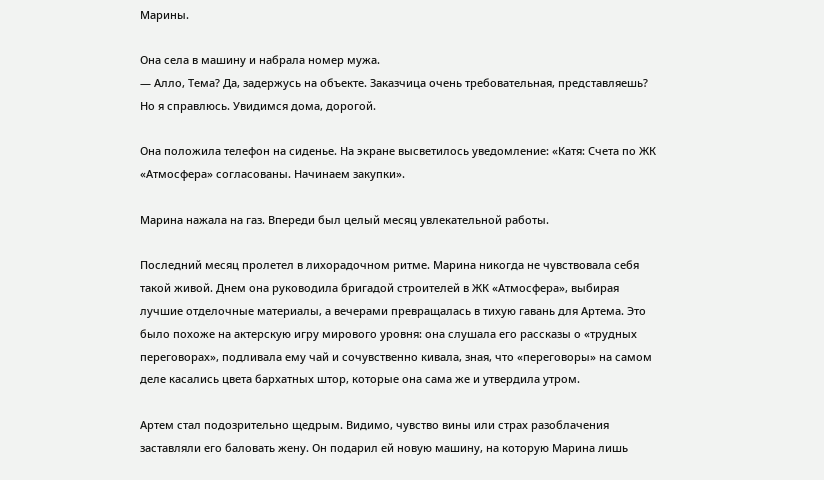Марины.

Она села в машину и набрала номер мужа.
— Алло, Тема? Да, задержусь на объекте. Заказчица очень требовательная, представляешь? Но я справлюсь. Увидимся дома, дорогой.

Она положила телефон на сиденье. На экране высветилось уведомление: «Катя: Счета по ЖК «Атмосфера» согласованы. Начинаем закупки».

Марина нажала на газ. Впереди был целый месяц увлекательной работы.

Последний месяц пролетел в лихорадочном ритме. Марина никогда не чувствовала себя такой живой. Днем она руководила бригадой строителей в ЖК «Атмосфера», выбирая лучшие отделочные материалы, а вечерами превращалась в тихую гавань для Артема. Это было похоже на актерскую игру мирового уровня: она слушала его рассказы о «трудных переговорах», подливала ему чай и сочувственно кивала, зная, что «переговоры» на самом деле касались цвета бархатных штор, которые она сама же и утвердила утром.

Артем стал подозрительно щедрым. Видимо, чувство вины или страх разоблачения заставляли его баловать жену. Он подарил ей новую машину, на которую Марина лишь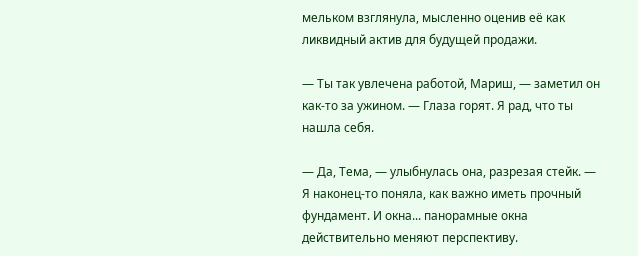мельком взглянула, мысленно оценив её как ликвидный актив для будущей продажи.

— Ты так увлечена работой, Мариш, — заметил он как-то за ужином. — Глаза горят. Я рад, что ты нашла себя.

— Да, Тема, — улыбнулась она, разрезая стейк. — Я наконец-то поняла, как важно иметь прочный фундамент. И окна... панорамные окна действительно меняют перспективу.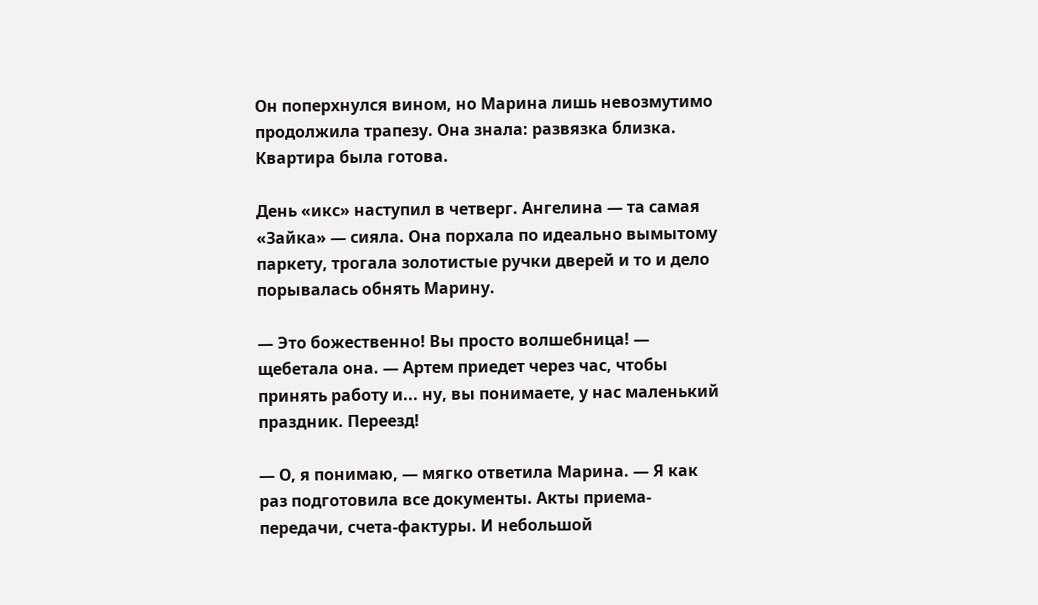Он поперхнулся вином, но Марина лишь невозмутимо продолжила трапезу. Она знала: развязка близка. Квартира была готова.

День «икс» наступил в четверг. Ангелина — та самая «Зайка» — сияла. Она порхала по идеально вымытому паркету, трогала золотистые ручки дверей и то и дело порывалась обнять Марину.

— Это божественно! Вы просто волшебница! — щебетала она. — Артем приедет через час, чтобы принять работу и... ну, вы понимаете, у нас маленький праздник. Переезд!

— О, я понимаю, — мягко ответила Марина. — Я как раз подготовила все документы. Акты приема-передачи, счета-фактуры. И небольшой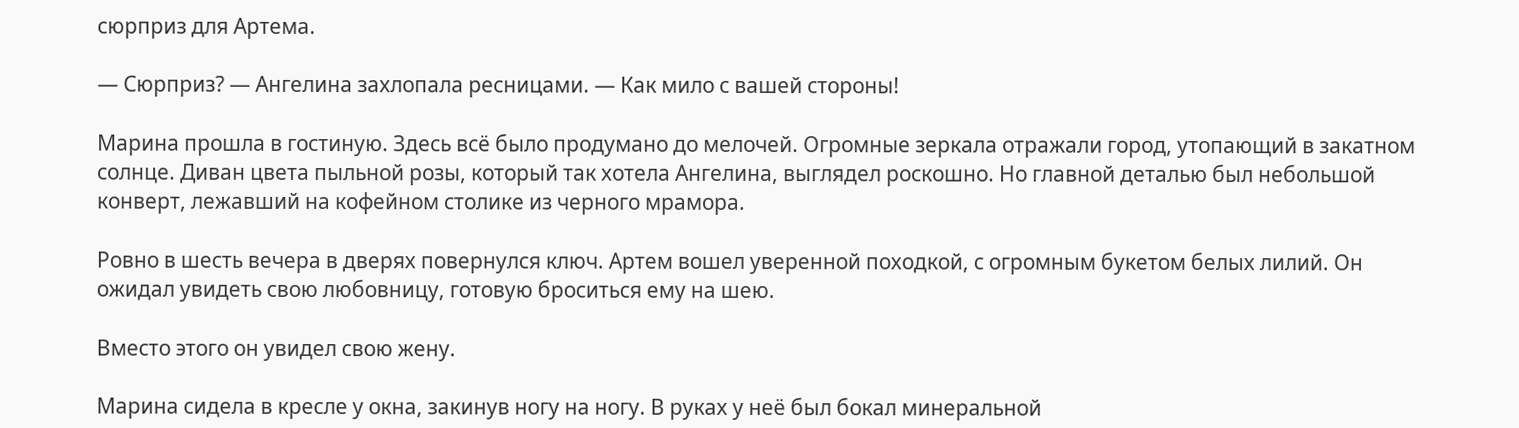сюрприз для Артема.

— Сюрприз? — Ангелина захлопала ресницами. — Как мило с вашей стороны!

Марина прошла в гостиную. Здесь всё было продумано до мелочей. Огромные зеркала отражали город, утопающий в закатном солнце. Диван цвета пыльной розы, который так хотела Ангелина, выглядел роскошно. Но главной деталью был небольшой конверт, лежавший на кофейном столике из черного мрамора.

Ровно в шесть вечера в дверях повернулся ключ. Артем вошел уверенной походкой, с огромным букетом белых лилий. Он ожидал увидеть свою любовницу, готовую броситься ему на шею.

Вместо этого он увидел свою жену.

Марина сидела в кресле у окна, закинув ногу на ногу. В руках у неё был бокал минеральной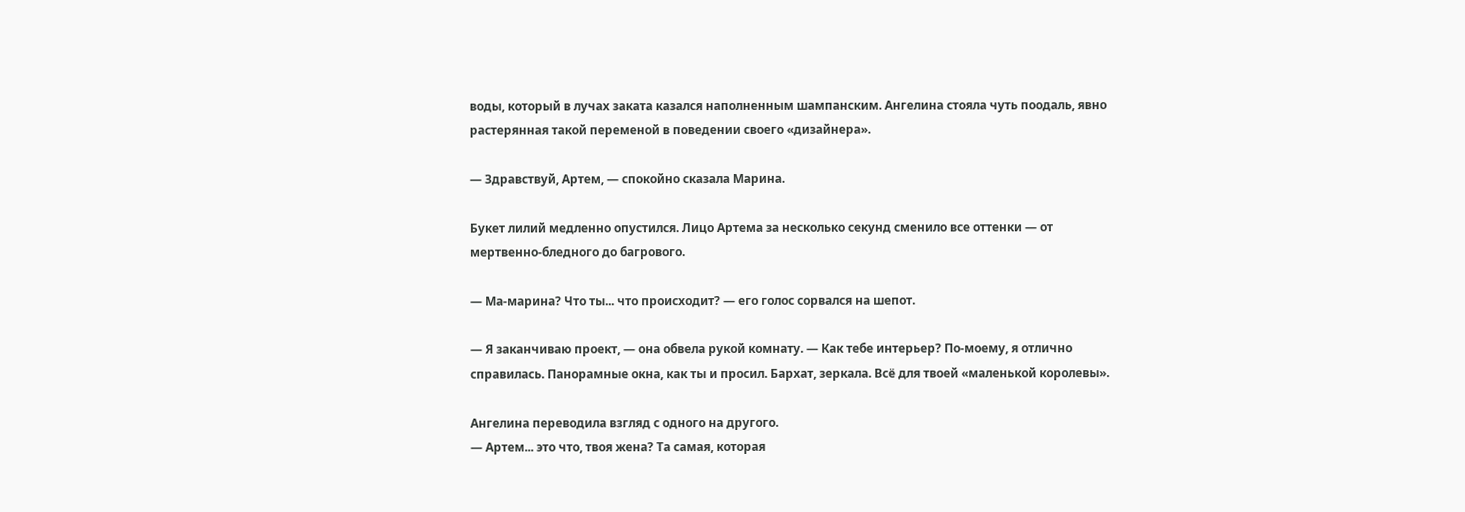воды, который в лучах заката казался наполненным шампанским. Ангелина стояла чуть поодаль, явно растерянная такой переменой в поведении своего «дизайнера».

— Здравствуй, Артем, — спокойно сказала Марина.

Букет лилий медленно опустился. Лицо Артема за несколько секунд сменило все оттенки — от мертвенно-бледного до багрового.

— Ма-марина? Что ты... что происходит? — его голос сорвался на шепот.

— Я заканчиваю проект, — она обвела рукой комнату. — Как тебе интерьер? По-моему, я отлично справилась. Панорамные окна, как ты и просил. Бархат, зеркала. Всё для твоей «маленькой королевы».

Ангелина переводила взгляд с одного на другого.
— Артем... это что, твоя жена? Та самая, которая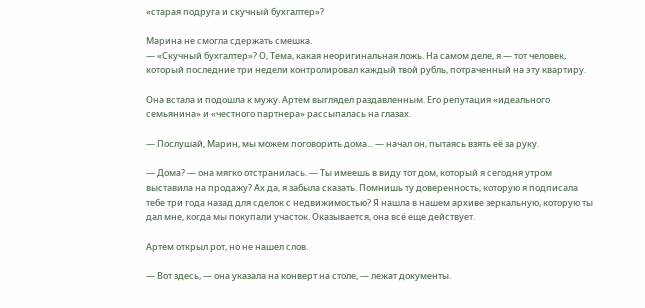«старая подруга и скучный бухгалтер»?

Марина не смогла сдержать смешка.
— «Скучный бухгалтер»? О, Тема, какая неоригинальная ложь. На самом деле, я — тот человек, который последние три недели контролировал каждый твой рубль, потраченный на эту квартиру.

Она встала и подошла к мужу. Артем выглядел раздавленным. Его репутация «идеального семьянина» и «честного партнера» рассыпалась на глазах.

— Послушай, Марин, мы можем поговорить дома... — начал он, пытаясь взять её за руку.

— Дома? — она мягко отстранилась. — Ты имеешь в виду тот дом, который я сегодня утром выставила на продажу? Ах да, я забыла сказать. Помнишь ту доверенность, которую я подписала тебе три года назад для сделок с недвижимостью? Я нашла в нашем архиве зеркальную, которую ты дал мне, когда мы покупали участок. Оказывается, она всё еще действует.

Артем открыл рот, но не нашел слов.

— Вот здесь, — она указала на конверт на столе, — лежат документы.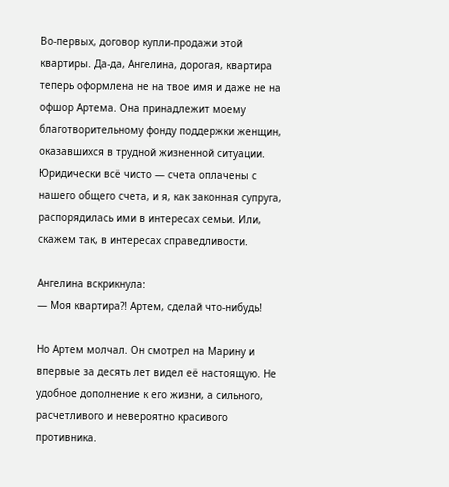Во-первых, договор купли-продажи этой квартиры. Да-да, Ангелина, дорогая, квартира теперь оформлена не на твое имя и даже не на офшор Артема. Она принадлежит моему благотворительному фонду поддержки женщин, оказавшихся в трудной жизненной ситуации. Юридически всё чисто — счета оплачены с нашего общего счета, и я, как законная супруга, распорядилась ими в интересах семьи. Или, скажем так, в интересах справедливости.

Ангелина вскрикнула:
— Моя квартира?! Артем, сделай что-нибудь!

Но Артем молчал. Он смотрел на Марину и впервые за десять лет видел её настоящую. Не удобное дополнение к его жизни, а сильного, расчетливого и невероятно красивого противника.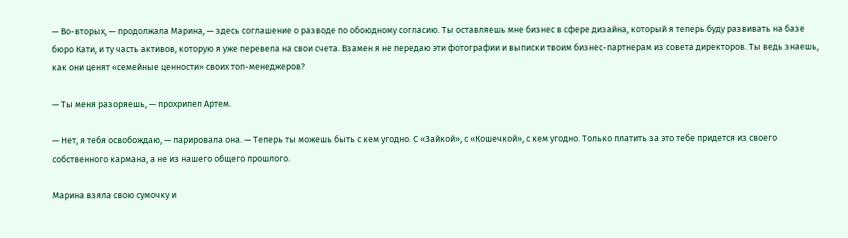— Во-вторых, — продолжала Марина, — здесь соглашение о разводе по обоюдному согласию. Ты оставляешь мне бизнес в сфере дизайна, который я теперь буду развивать на базе бюро Кати, и ту часть активов, которую я уже перевела на свои счета. Взамен я не передаю эти фотографии и выписки твоим бизнес-партнерам из совета директоров. Ты ведь знаешь, как они ценят «семейные ценности» своих топ-менеджеров?

— Ты меня разоряешь, — прохрипел Артем.

— Нет, я тебя освобождаю, — парировала она. — Теперь ты можешь быть с кем угодно. С «Зайкой», с «Кошечкой», с кем угодно. Только платить за это тебе придется из своего собственного кармана, а не из нашего общего прошлого.

Марина взяла свою сумочку и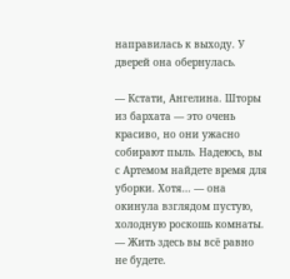направилась к выходу. У дверей она обернулась.

— Кстати, Ангелина. Шторы из бархата — это очень красиво, но они ужасно собирают пыль. Надеюсь, вы с Артемом найдете время для уборки. Хотя... — она окинула взглядом пустую, холодную роскошь комнаты. — Жить здесь вы всё равно не будете.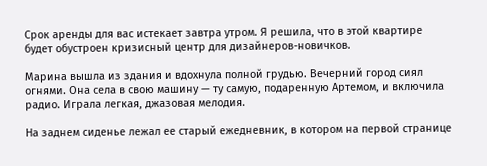Срок аренды для вас истекает завтра утром. Я решила, что в этой квартире будет обустроен кризисный центр для дизайнеров-новичков.

Марина вышла из здания и вдохнула полной грудью. Вечерний город сиял огнями. Она села в свою машину — ту самую, подаренную Артемом, и включила радио. Играла легкая, джазовая мелодия.

На заднем сиденье лежал ее старый ежедневник, в котором на первой странице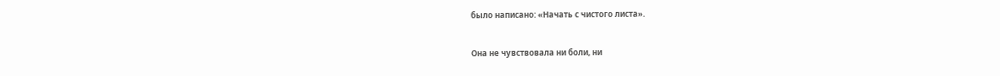было написано: «Начать с чистого листа».

Она не чувствовала ни боли, ни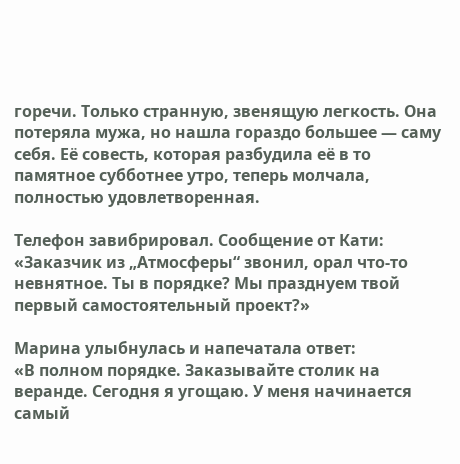горечи. Только странную, звенящую легкость. Она потеряла мужа, но нашла гораздо большее — саму себя. Её совесть, которая разбудила её в то памятное субботнее утро, теперь молчала, полностью удовлетворенная.

Телефон завибрировал. Сообщение от Кати:
«Заказчик из „Атмосферы“ звонил, орал что-то невнятное. Ты в порядке? Мы празднуем твой первый самостоятельный проект?»

Марина улыбнулась и напечатала ответ:
«В полном порядке. Заказывайте столик на веранде. Сегодня я угощаю. У меня начинается самый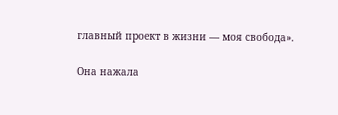главный проект в жизни — моя свобода».

Она нажала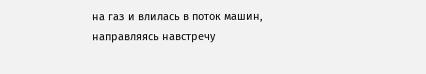на газ и влилась в поток машин, направляясь навстречу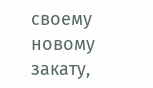своему новому закату,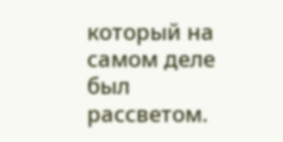который на самом деле был рассветом.